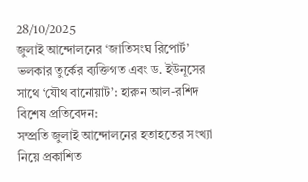28/10/2025
জুলাই আন্দোলনের ‘জাতিসংঘ রিপোর্ট’ ভলকার তুর্কের ব্যক্তিগত এবং ড. ইউনূসের সাথে ‘যৌথ বানোয়াট’: হারুন আল-রশিদ
বিশেষ প্রতিবেদন:
সম্প্রতি জুলাই আন্দোলনের হতাহতের সংখ্যা নিয়ে প্রকাশিত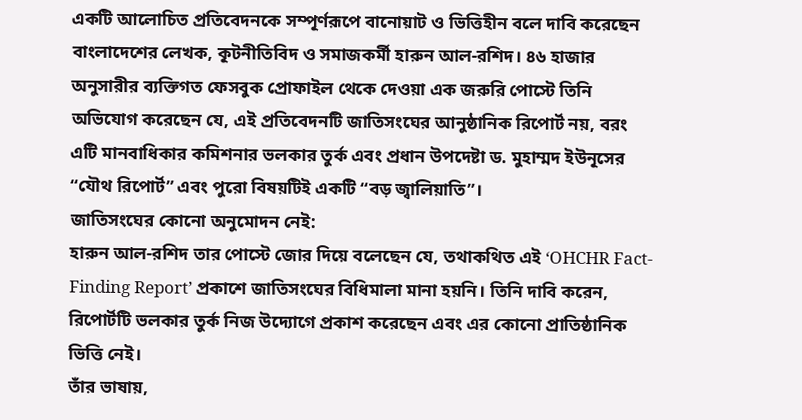একটি আলোচিত প্রতিবেদনকে সম্পূর্ণরূপে বানোয়াট ও ভিত্তিহীন বলে দাবি করেছেন বাংলাদেশের লেখক, কূটনীতিবিদ ও সমাজকর্মী হারুন আল-রশিদ। ৪৬ হাজার অনুসারীর ব্যক্তিগত ফেসবুক প্রোফাইল থেকে দেওয়া এক জরুরি পোস্টে তিনি অভিযোগ করেছেন যে, এই প্রতিবেদনটি জাতিসংঘের আনুষ্ঠানিক রিপোর্ট নয়, বরং এটি মানবাধিকার কমিশনার ভলকার তুর্ক এবং প্রধান উপদেষ্টা ড. মুহাম্মদ ইউনূসের “যৌথ রিপোর্ট” এবং পুরো বিষয়টিই একটি “বড় জ্বালিয়াতি”।
জাতিসংঘের কোনো অনুমোদন নেই:
হারুন আল-রশিদ তার পোস্টে জোর দিয়ে বলেছেন যে, তথাকথিত এই ‘OHCHR Fact-Finding Report’ প্রকাশে জাতিসংঘের বিধিমালা মানা হয়নি। তিনি দাবি করেন, রিপোর্টটি ভলকার তুর্ক নিজ উদ্যোগে প্রকাশ করেছেন এবং এর কোনো প্রাতিষ্ঠানিক ভিত্তি নেই।
তাঁর ভাষায়,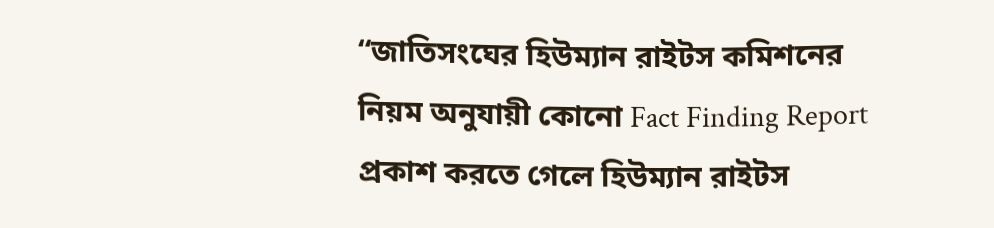“জাতিসংঘের হিউম্যান রাইটস কমিশনের নিয়ম অনুযায়ী কোনো Fact Finding Report প্রকাশ করতে গেলে হিউম্যান রাইটস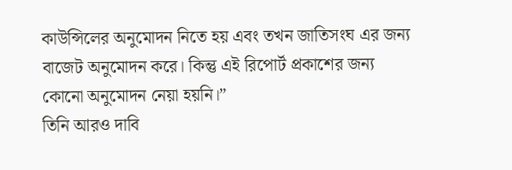কাউন্সিলের অনুমোদন নিতে হয় এবং তখন জাতিসংঘ এর জন্য বাজেট অনুমোদন করে। কিন্তু এই রিপোর্ট প্রকাশের জন্য কোনো অনুমোদন নেয়া হয়নি।”
তিনি আরও দাবি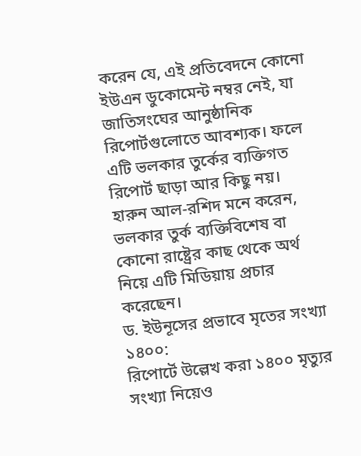করেন যে, এই প্রতিবেদনে কোনো ইউএন ডুকোমেন্ট নম্বর নেই, যা জাতিসংঘের আনুষ্ঠানিক রিপোর্টগুলোতে আবশ্যক। ফলে এটি ভলকার তুর্কের ব্যক্তিগত রিপোর্ট ছাড়া আর কিছু নয়। হারুন আল-রশিদ মনে করেন, ভলকার তুর্ক ব্যক্তিবিশেষ বা কোনো রাষ্ট্রের কাছ থেকে অর্থ নিয়ে এটি মিডিয়ায় প্রচার করেছেন।
ড. ইউনূসের প্রভাবে মৃতের সংখ্যা ১৪০০:
রিপোর্টে উল্লেখ করা ১৪০০ মৃত্যুর সংখ্যা নিয়েও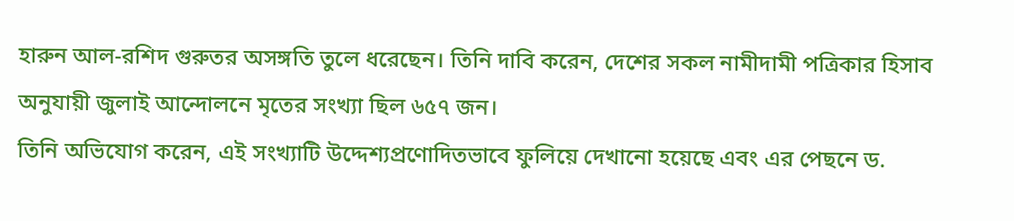হারুন আল-রশিদ গুরুতর অসঙ্গতি তুলে ধরেছেন। তিনি দাবি করেন, দেশের সকল নামীদামী পত্রিকার হিসাব অনুযায়ী জুলাই আন্দোলনে মৃতের সংখ্যা ছিল ৬৫৭ জন।
তিনি অভিযোগ করেন, এই সংখ্যাটি উদ্দেশ্যপ্রণোদিতভাবে ফুলিয়ে দেখানো হয়েছে এবং এর পেছনে ড.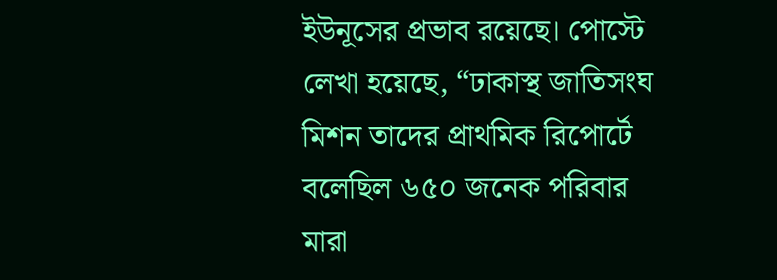ইউনূসের প্রভাব রয়েছে। পোস্টে লেখা হয়েছে, “ঢাকাস্থ জাতিসংঘ মিশন তাদের প্রাথমিক রিপোর্টে বলেছিল ৬৫০ জনেক পরিবার মারা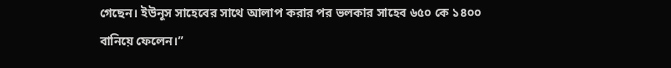গেছেন। ইউনূস সাহেবের সাথে আলাপ করার পর ভলকার সাহেব ৬৫০ কে ১৪০০ বানিয়ে ফেলেন।”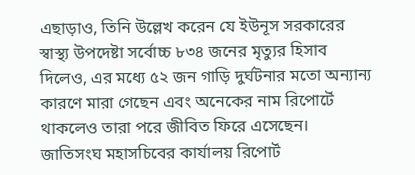এছাড়াও, তিনি উল্লেখ করেন যে ইউনূস সরকারের স্বাস্থ্য উপদেষ্টা সর্বোচ্চ ৮৩৪ জনের মৃত্যুর হিসাব দিলেও, এর মধ্যে ৫২ জন গাড়ি দুর্ঘটনার মতো অন্যান্য কারণে মারা গেছেন এবং অনেকের নাম রিপোর্টে থাকলেও তারা পরে জীবিত ফিরে এসেছেন।
জাতিসংঘ মহাসচিবের কার্যালয় রিপোর্ট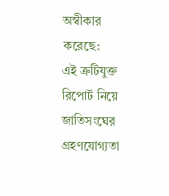অস্বীকার করেছে:
এই ত্রুটিযুক্ত রিপোর্ট নিয়ে জাতিসংঘের গ্রহণযোগ্যতা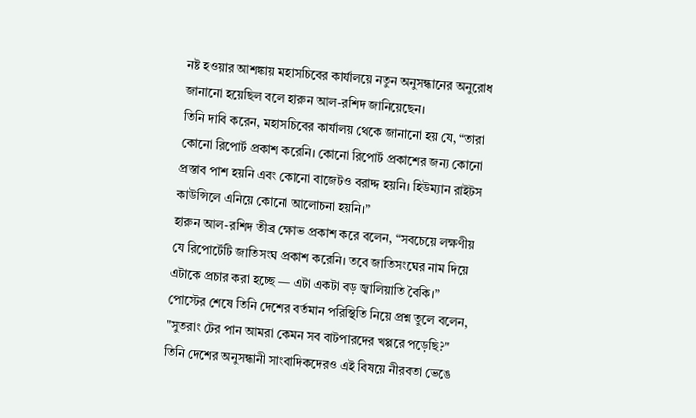নষ্ট হওয়ার আশঙ্কায় মহাসচিবের কার্যালয়ে নতুন অনুসন্ধানের অনুরোধ জানানো হয়েছিল বলে হারুন আল-রশিদ জানিয়েছেন।
তিনি দাবি করেন, মহাসচিবের কার্যালয় থেকে জানানো হয় যে, “তারা কোনো রিপোর্ট প্রকাশ করেনি। কোনো রিপোর্ট প্রকাশের জন্য কোনো প্রস্তাব পাশ হয়নি এবং কোনো বাজেটও বরাদ্দ হয়নি। হিউম্যান রাইটস কাউন্সিলে এনিয়ে কোনো আলোচনা হয়নি।”
হারুন আল-রশিদ তীব্র ক্ষোভ প্রকাশ করে বলেন, “সবচেয়ে লক্ষণীয় যে রিপোর্টেটি জাতিসংঘ প্রকাশ করেনি। তবে জাতিসংঘের নাম দিয়ে এটাকে প্রচার করা হচ্ছে — এটা একটা বড় জ্বালিয়াতি বৈকি।”
পোস্টের শেষে তিনি দেশের বর্তমান পরিস্থিতি নিয়ে প্রশ্ন তুলে বলেন, "সুতরাং টের পান আমরা কেমন সব বাটপারদের খপ্পরে পড়েছি?" তিনি দেশের অনুসন্ধানী সাংবাদিকদেরও এই বিষয়ে নীরবতা ভেঙে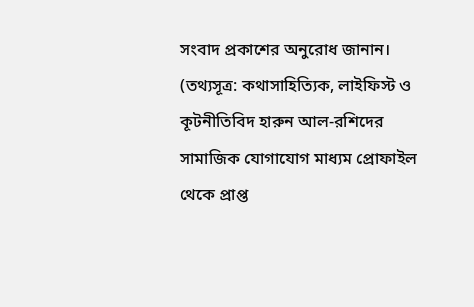সংবাদ প্রকাশের অনুরোধ জানান।
(তথ্যসূত্র: কথাসাহিত্যিক, লাইফিস্ট ও কূটনীতিবিদ হারুন আল-রশিদের সামাজিক যোগাযোগ মাধ্যম প্রোফাইল থেকে প্রাপ্ত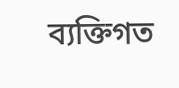ব্যক্তিগত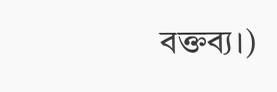বক্তব্য।)